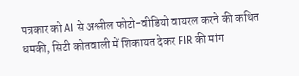पत्रकार को AI से अश्लील फोटो-वीडियो वायरल करने की कथित धमकी, सिटी कोतवाली में शिकायत देकर FIR की मांग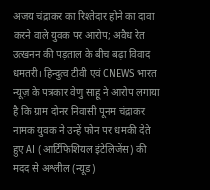अजय चंद्राकर का रिश्तेदार होने का दावा करने वाले युवक पर आरोप; अवैध रेत उत्खनन की पड़ताल के बीच बढ़ा विवाद
धमतरी। हिन्दुत्व टीवी एवं CNEWS भारत न्यूज़ के पत्रकार वेणु साहू ने आरोप लगाया है कि ग्राम दोनर निवासी पूनम चंद्राकर नामक युवक ने उन्हें फोन पर धमकी देते हुए AI (आर्टिफिशियल इंटेलिजेंस) की मदद से अश्लील (न्यूड)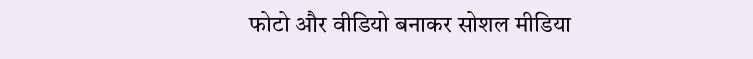फोटो और वीडियो बनाकर सोशल मीडिया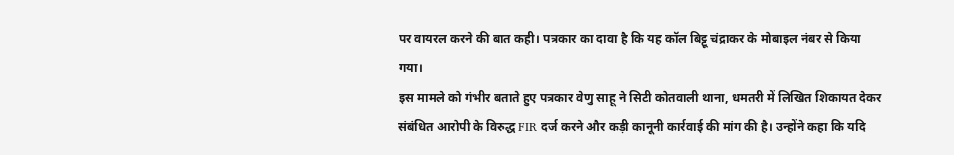पर वायरल करने की बात कही। पत्रकार का दावा है कि यह कॉल बिट्टू चंद्राकर के मोबाइल नंबर से किया गया।
इस मामले को गंभीर बताते हुए पत्रकार वेणु साहू ने सिटी कोतवाली थाना, धमतरी में लिखित शिकायत देकर संबंधित आरोपी के विरुद्ध FIR दर्ज करने और कड़ी कानूनी कार्रवाई की मांग की है। उन्होंने कहा कि यदि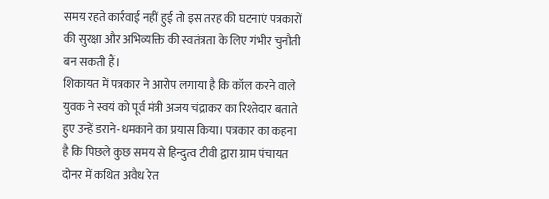समय रहते कार्रवाई नहीं हुई तो इस तरह की घटनाएं पत्रकारों की सुरक्षा और अभिव्यक्ति की स्वतंत्रता के लिए गंभीर चुनौती बन सकती हैं।
शिकायत में पत्रकार ने आरोप लगाया है कि कॉल करने वाले युवक ने स्वयं को पूर्व मंत्री अजय चंद्राकर का रिश्तेदार बताते हुए उन्हें डराने-धमकाने का प्रयास किया। पत्रकार का कहना है कि पिछले कुछ समय से हिन्दुत्व टीवी द्वारा ग्राम पंचायत दोनर में कथित अवैध रेत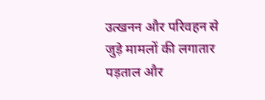उत्खनन और परिवहन से जुड़े मामलों की लगातार पड़ताल और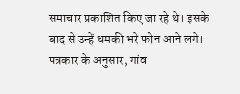समाचार प्रकाशित किए जा रहे थे। इसके बाद से उन्हें धमकी भरे फोन आने लगे।
पत्रकार के अनुसार, गांव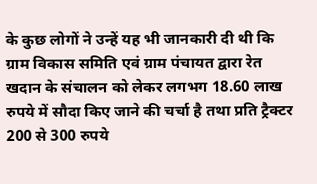के कुछ लोगों ने उन्हें यह भी जानकारी दी थी कि ग्राम विकास समिति एवं ग्राम पंचायत द्वारा रेत खदान के संचालन को लेकर लगभग 18.60 लाख रुपये में सौदा किए जाने की चर्चा है तथा प्रति ट्रैक्टर 200 से 300 रुपये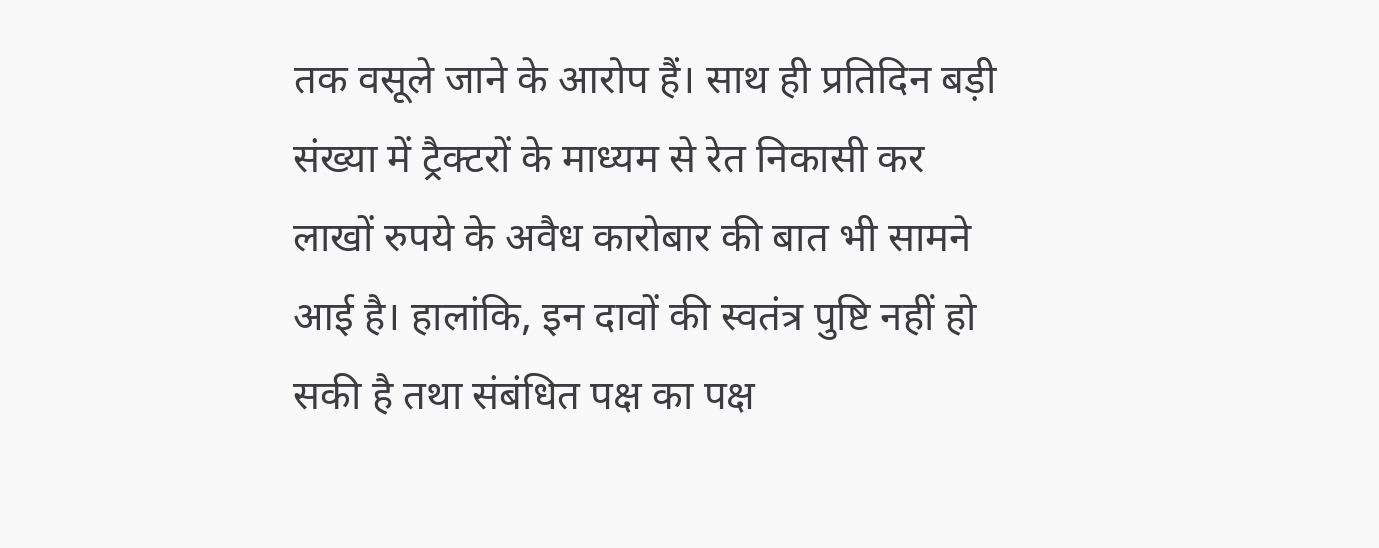तक वसूले जाने के आरोप हैं। साथ ही प्रतिदिन बड़ी संख्या में ट्रैक्टरों के माध्यम से रेत निकासी कर लाखों रुपये के अवैध कारोबार की बात भी सामने आई है। हालांकि, इन दावों की स्वतंत्र पुष्टि नहीं हो सकी है तथा संबंधित पक्ष का पक्ष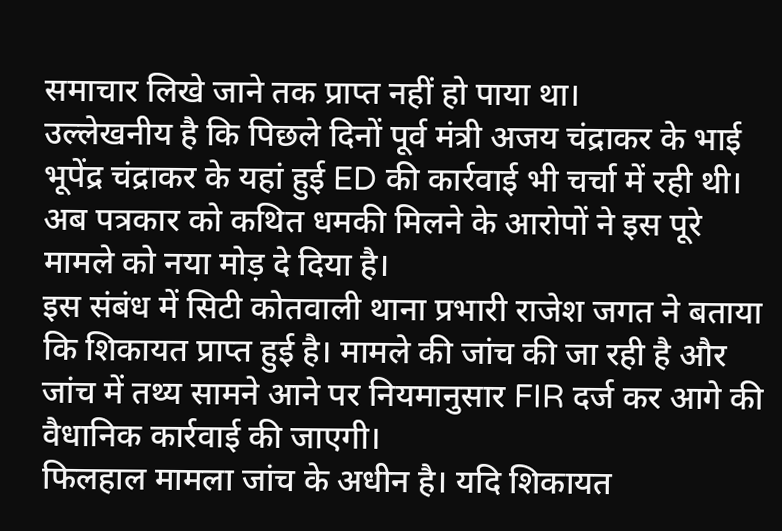समाचार लिखे जाने तक प्राप्त नहीं हो पाया था।
उल्लेखनीय है कि पिछले दिनों पूर्व मंत्री अजय चंद्राकर के भाई भूपेंद्र चंद्राकर के यहां हुई ED की कार्रवाई भी चर्चा में रही थी। अब पत्रकार को कथित धमकी मिलने के आरोपों ने इस पूरे मामले को नया मोड़ दे दिया है।
इस संबंध में सिटी कोतवाली थाना प्रभारी राजेश जगत ने बताया कि शिकायत प्राप्त हुई है। मामले की जांच की जा रही है और जांच में तथ्य सामने आने पर नियमानुसार FIR दर्ज कर आगे की वैधानिक कार्रवाई की जाएगी।
फिलहाल मामला जांच के अधीन है। यदि शिकायत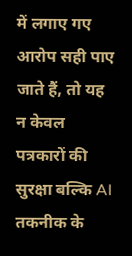में लगाए गए आरोप सही पाए जाते हैं, तो यह न केवल पत्रकारों की सुरक्षा बल्कि AI तकनीक के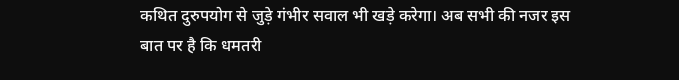कथित दुरुपयोग से जुड़े गंभीर सवाल भी खड़े करेगा। अब सभी की नजर इस बात पर है कि धमतरी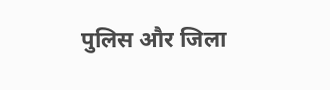पुलिस और जिला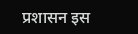प्रशासन इस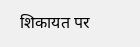शिकायत पर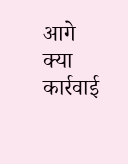आगे क्या कार्रवाई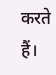करते हैं।